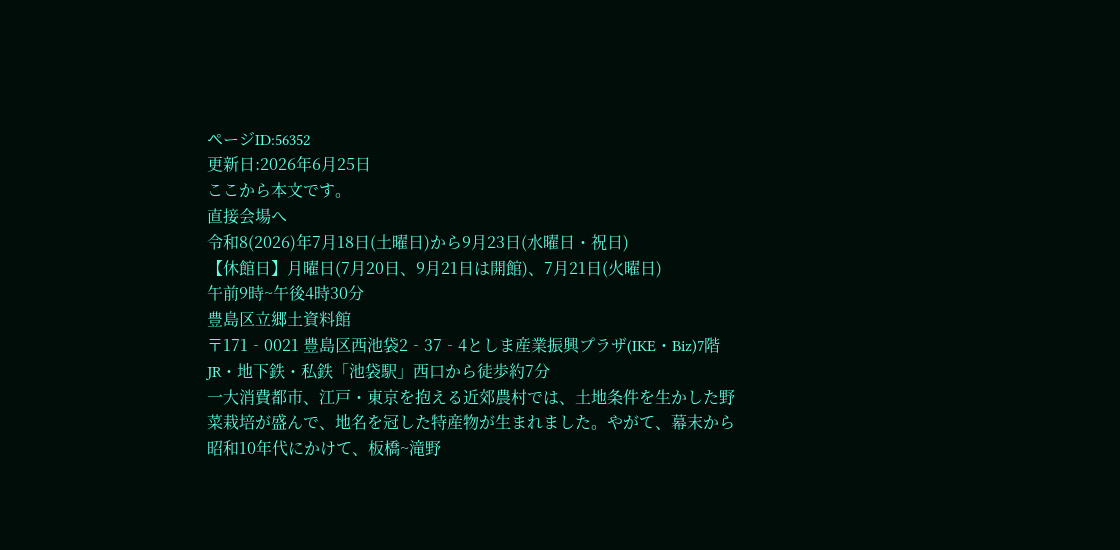ページID:56352
更新日:2026年6月25日
ここから本文です。
直接会場へ
令和8(2026)年7月18日(土曜日)から9月23日(水曜日・祝日)
【休館日】月曜日(7月20日、9月21日は開館)、7月21日(火曜日)
午前9時~午後4時30分
豊島区立郷土資料館
〒171‐0021 豊島区西池袋2‐37‐4としま産業振興プラザ(IKE・Biz)7階
JR・地下鉄・私鉄「池袋駅」西口から徒歩約7分
一大消費都市、江戸・東京を抱える近郊農村では、土地条件を生かした野菜栽培が盛んで、地名を冠した特産物が生まれました。やがて、幕末から昭和10年代にかけて、板橋~滝野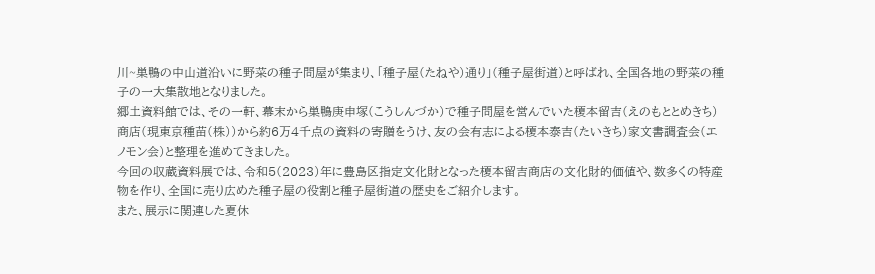川~巣鴨の中山道沿いに野菜の種子問屋が集まり、「種子屋(たねや)通り」(種子屋街道)と呼ばれ、全国各地の野菜の種子の一大集散地となりました。
郷土資料館では、その一軒、幕末から巣鴨庚申塚(こうしんづか)で種子問屋を営んでいた榎本留吉(えのもととめきち)商店(現東京種苗(株))から約6万4千点の資料の寄贈をうけ、友の会有志による榎本泰吉(たいきち)家文書調査会(エノモン会)と整理を進めてきました。
今回の収蔵資料展では、令和5(2023)年に豊島区指定文化財となった榎本留吉商店の文化財的価値や、数多くの特産物を作り、全国に売り広めた種子屋の役割と種子屋街道の歴史をご紹介します。
また、展示に関連した夏休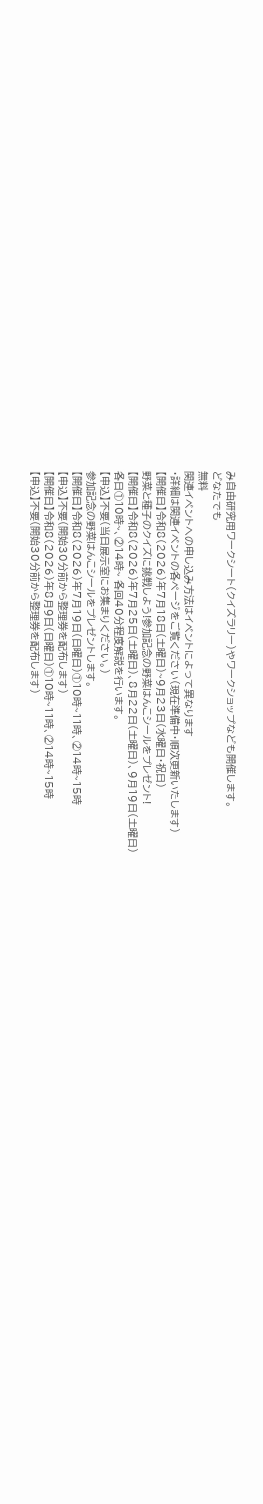み自由研究用ワークシート(クイズラリー)やワークショップなども開催します。
どなたでも
無料
関連イベントへの申し込み方法はイベントによって異なります
・詳細は関連イベントの各ページをご覧ください(現在準備中・順次更新いたします)
【開催日】令和8(2026)年7月18日(土曜日)~9月23日(水曜日・祝日)
野菜と種子のクイズに挑戦しよう!参加記念の野菜はんこシールをプレゼント!
【開催日】令和8(2026)年7月25日(土曜日)、8月22日(土曜日)、9月19日(土曜日)
各日①10時~、②14時~ 各回40分程度解説を行います。
【申込】不要(当日展示室にお集まりください。)
参加記念の野菜はんこシールをプレゼントします。
【開催日】令和8(2026)年7月19日(日曜日)①10時~11時、②14時~15時
【申込】不要(開始30分前から整理券を配布します)
【開催日】令和8(2026)年8月9日(日曜日)①10時~11時、②14時~15時
【申込】不要(開始30分前から整理券を配布します)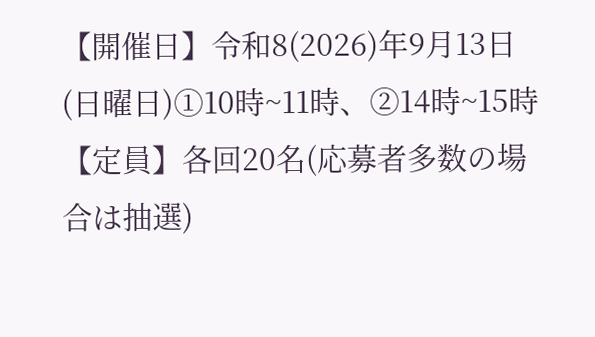【開催日】令和8(2026)年9月13日(日曜日)①10時~11時、②14時~15時
【定員】各回20名(応募者多数の場合は抽選)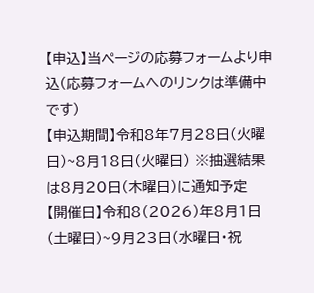【申込】当ページの応募フォームより申込(応募フォームへのリンクは準備中です)
【申込期間】令和8年7月28日(火曜日)~8月18日(火曜日) ※抽選結果は8月20日(木曜日)に通知予定
【開催日】令和8(2026)年8月1日(土曜日)~9月23日(水曜日・祝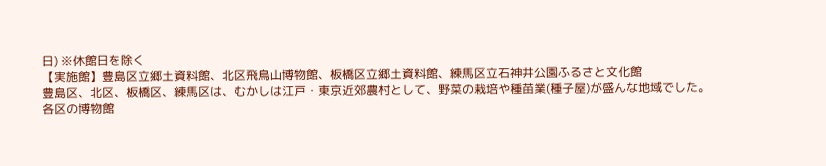日) ※休館日を除く
【実施館】豊島区立郷土資料館、北区飛鳥山博物館、板橋区立郷土資料館、練馬区立石神井公園ふるさと文化館
豊島区、北区、板橋区、練馬区は、むかしは江戸・東京近郊農村として、野菜の栽培や種苗業(種子屋)が盛んな地域でした。
各区の博物館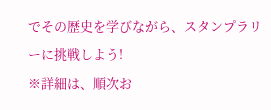でその歴史を学びながら、スタンプラリーに挑戦しよう!
※詳細は、順次お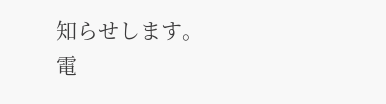知らせします。
電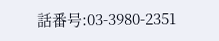話番号:03-3980-2351